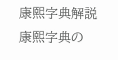康熙字典解説
康熙字典の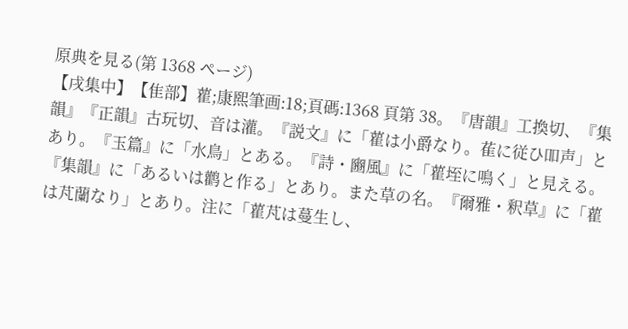原典を見る(第 1368 ページ)
【戌集中】【隹部】雚;康煕筆画:18;頁碼:1368 頁第 38。『唐韻』工換切、『集韻』『正韻』古玩切、音は灌。『説文』に「雚は小爵なり。萑に従ひ吅声」とあり。『玉篇』に「水鳥」とある。『詩・豳風』に「雚垤に鳴く」と見える。『集韻』に「あるいは鹳と作る」とあり。また草の名。『爾雅・釈草』に「雚は芃蘭なり」とあり。注に「雚芃は蔓生し、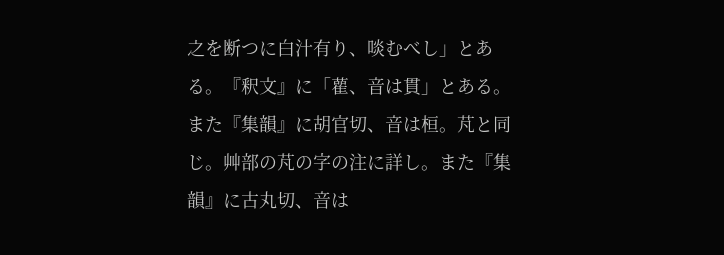之を断つに白汁有り、啖むべし」とある。『釈文』に「雚、音は貫」とある。また『集韻』に胡官切、音は桓。芃と同じ。艸部の芃の字の注に詳し。また『集韻』に古丸切、音は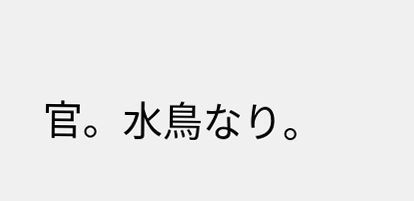官。水鳥なり。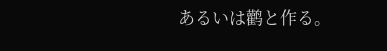あるいは鹳と作る。